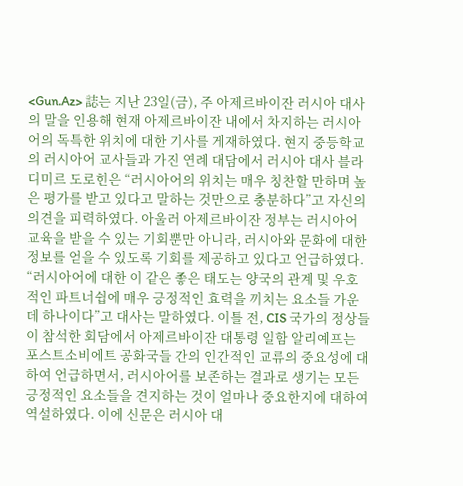<Gun.Az> 誌는 지난 23일(금), 주 아제르바이잔 러시아 대사의 말을 인용해 현재 아제르바이잔 내에서 차지하는 러시아어의 독특한 위치에 대한 기사를 게재하였다. 현지 중등학교의 러시아어 교사들과 가진 연례 대담에서 러시아 대사 블라디미르 도로힌은 “러시아어의 위치는 매우 칭찬할 만하며 높은 평가를 받고 있다고 말하는 것만으로 충분하다”고 자신의 의견을 피력하였다. 아울러 아제르바이잔 정부는 러시아어 교육을 받을 수 있는 기회뿐만 아니라, 러시아와 문화에 대한 정보를 얻을 수 있도록 기회를 제공하고 있다고 언급하였다. “러시아어에 대한 이 같은 좋은 태도는 양국의 관계 및 우호적인 파트너쉽에 매우 긍정적인 효력을 끼치는 요소들 가운데 하나이다”고 대사는 말하였다. 이틀 전, CIS 국가의 정상들이 참석한 회담에서 아제르바이잔 대통령 일함 알리예프는 포스트소비에트 공화국들 간의 인간적인 교류의 중요성에 대하여 언급하면서, 러시아어를 보존하는 결과로 생기는 모든 긍정적인 요소들을 견지하는 것이 얼마나 중요한지에 대하여 역설하였다. 이에 신문은 러시아 대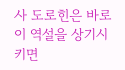사 도로힌은 바로 이 역설을 상기시키면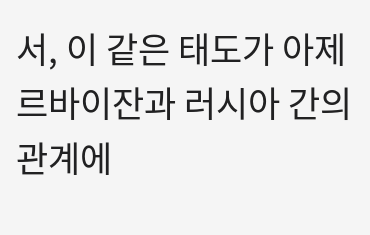서, 이 같은 태도가 아제르바이잔과 러시아 간의 관계에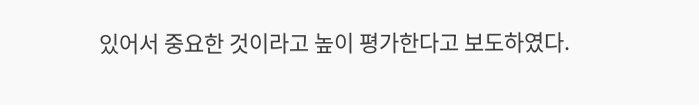있어서 중요한 것이라고 높이 평가한다고 보도하였다.